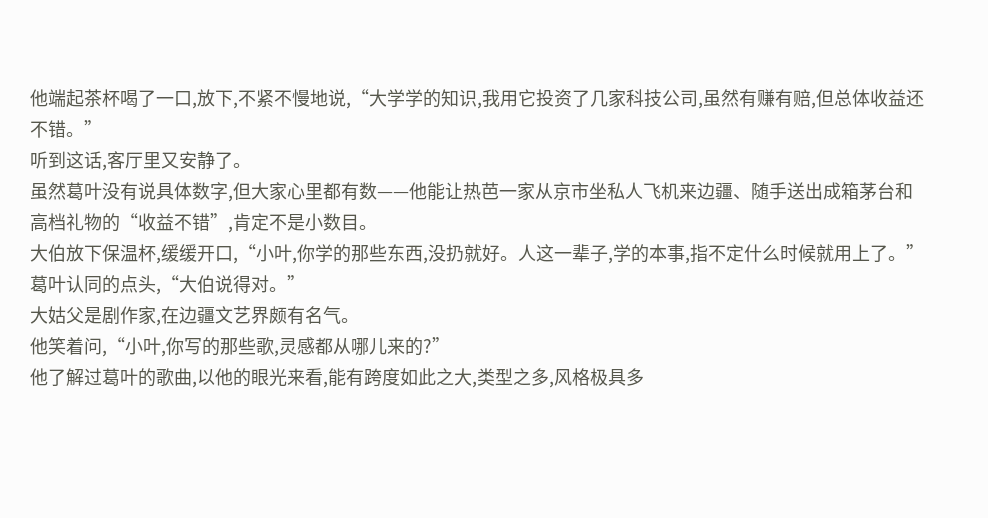他端起茶杯喝了一口,放下,不紧不慢地说,“大学学的知识,我用它投资了几家科技公司,虽然有赚有赔,但总体收益还不错。”
听到这话,客厅里又安静了。
虽然葛叶没有说具体数字,但大家心里都有数——他能让热芭一家从京市坐私人飞机来边疆、随手送出成箱茅台和高档礼物的“收益不错”,肯定不是小数目。
大伯放下保温杯,缓缓开口,“小叶,你学的那些东西,没扔就好。人这一辈子,学的本事,指不定什么时候就用上了。”
葛叶认同的点头,“大伯说得对。”
大姑父是剧作家,在边疆文艺界颇有名气。
他笑着问,“小叶,你写的那些歌,灵感都从哪儿来的?”
他了解过葛叶的歌曲,以他的眼光来看,能有跨度如此之大,类型之多,风格极具多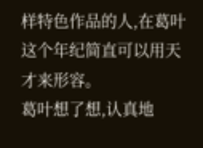样特色作品的人,在葛叶这个年纪简直可以用天才来形容。
葛叶想了想,认真地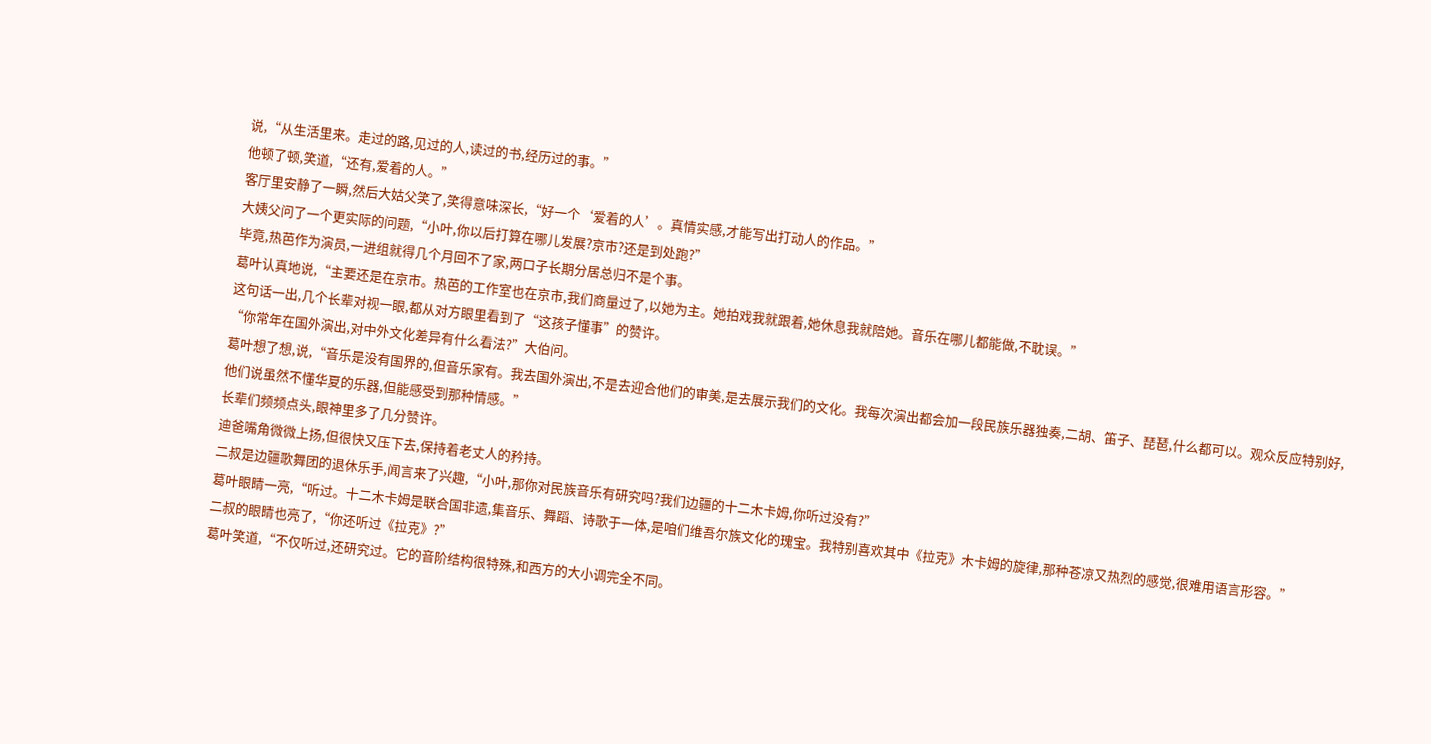说,“从生活里来。走过的路,见过的人,读过的书,经历过的事。”
他顿了顿,笑道,“还有,爱着的人。”
客厅里安静了一瞬,然后大姑父笑了,笑得意味深长,“好一个‘爱着的人’。真情实感,才能写出打动人的作品。”
大姨父问了一个更实际的问题,“小叶,你以后打算在哪儿发展?京市?还是到处跑?”
毕竟,热芭作为演员,一进组就得几个月回不了家,两口子长期分居总归不是个事。
葛叶认真地说,“主要还是在京市。热芭的工作室也在京市,我们商量过了,以她为主。她拍戏我就跟着,她休息我就陪她。音乐在哪儿都能做,不耽误。”
这句话一出,几个长辈对视一眼,都从对方眼里看到了“这孩子懂事”的赞许。
“你常年在国外演出,对中外文化差异有什么看法?”大伯问。
葛叶想了想,说,“音乐是没有国界的,但音乐家有。我去国外演出,不是去迎合他们的审美,是去展示我们的文化。我每次演出都会加一段民族乐器独奏,二胡、笛子、琵琶,什么都可以。观众反应特别好,他们说虽然不懂华夏的乐器,但能感受到那种情感。”
长辈们频频点头,眼神里多了几分赞许。
迪爸嘴角微微上扬,但很快又压下去,保持着老丈人的矜持。
二叔是边疆歌舞团的退休乐手,闻言来了兴趣,“小叶,那你对民族音乐有研究吗?我们边疆的十二木卡姆,你听过没有?”
葛叶眼睛一亮,“听过。十二木卡姆是联合国非遗,集音乐、舞蹈、诗歌于一体,是咱们维吾尔族文化的瑰宝。我特别喜欢其中《拉克》木卡姆的旋律,那种苍凉又热烈的感觉,很难用语言形容。”
二叔的眼睛也亮了,“你还听过《拉克》?”
葛叶笑道,“不仅听过,还研究过。它的音阶结构很特殊,和西方的大小调完全不同。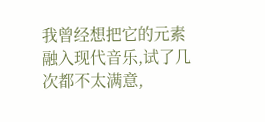我曾经想把它的元素融入现代音乐,试了几次都不太满意,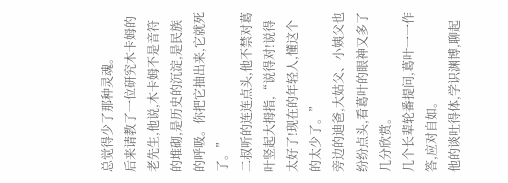总觉得少了那种灵魂。
后来请教了一位研究木卡姆的老先生,他说,木卡姆不是音符的堆砌,是历史的沉淀,是民族的呼吸。你把它抽出来,它就死了。”
二叔听的连连点头,他不禁对葛叶竖起大拇指,“说得对!说得太好了!现在的年轻人,懂这个的太少了。”
旁边的迪爸,大姑父、小姨父也纷纷点头,看葛叶的眼神又多了几分欣赏。
几个长辈轮番提问,葛叶一一作答,应对自如。
他的谈吐得体,学识渊博,聊起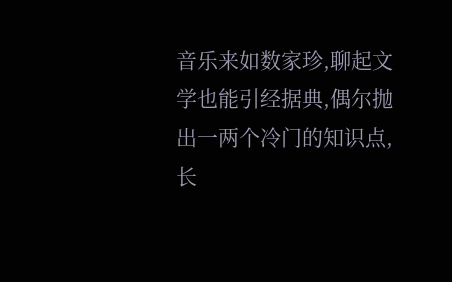音乐来如数家珍,聊起文学也能引经据典,偶尔抛出一两个冷门的知识点,长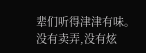辈们听得津津有味。
没有卖弄,没有炫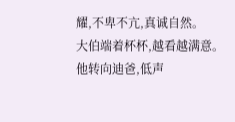耀,不卑不亢,真诚自然。
大伯端着杯杯,越看越满意。
他转向迪爸,低声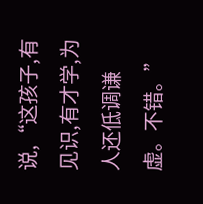说,“这孩子,有见识,有才学,为人还低调谦虚。不错。”